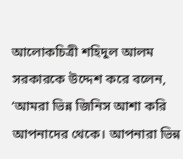আলোকচিত্রী শহিদুল আলম সরকারকে উদ্দেশ করে বলেন, ‘আমরা ভিন্ন জিনিস আশা করি আপনাদের থেকে। আপনারা ভিন্ন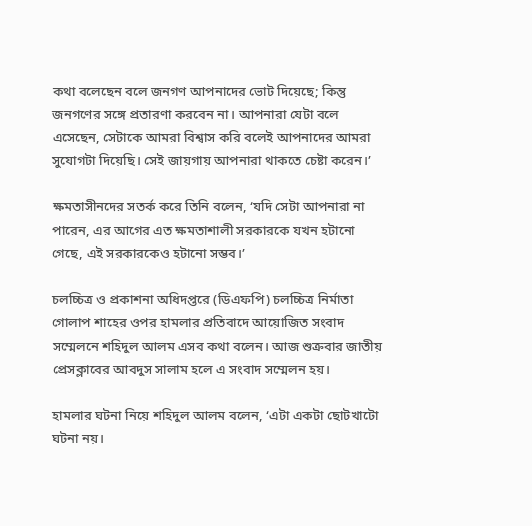কথা বলেছেন বলে জনগণ আপনাদের ভোট দিয়েছে; কিন্তু জনগণের সঙ্গে প্রতারণা করবেন না। আপনারা যেটা বলে এসেছেন, সেটাকে আমরা বিশ্বাস করি বলেই আপনাদের আমরা সুযোগটা দিয়েছি। সেই জায়গায় আপনারা থাকতে চেষ্টা করেন।’

ক্ষমতাসীনদের সতর্ক করে তিনি বলেন, ‘যদি সেটা আপনারা না পারেন, এর আগের এত ক্ষমতাশালী সরকারকে যখন হটানো গেছে, এই সরকারকেও হটানো সম্ভব।’

চলচ্চিত্র ও প্রকাশনা অধিদপ্তরে (ডিএফপি) চলচ্চিত্র নির্মাতা গোলাপ শাহের ওপর হামলার প্রতিবাদে আয়োজিত সংবাদ সম্মেলনে শহিদুল আলম এসব কথা বলেন। আজ শুক্রবার জাতীয় প্রেসক্লাবের আবদুস সালাম হলে এ সংবাদ সম্মেলন হয়।

হামলার ঘটনা নিয়ে শহিদুল আলম বলেন, ‘এটা একটা ছোটখাটো ঘটনা নয়।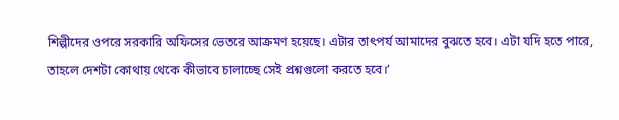শিল্পীদের ওপরে সরকারি অফিসের ভেতরে আক্রমণ হয়েছে। এটার তাৎপর্য আমাদের বুঝতে হবে। এটা যদি হতে পারে, তাহলে দেশটা কোথায় থেকে কীভাবে চালাচ্ছে সেই প্রশ্নগুলো করতে হবে।’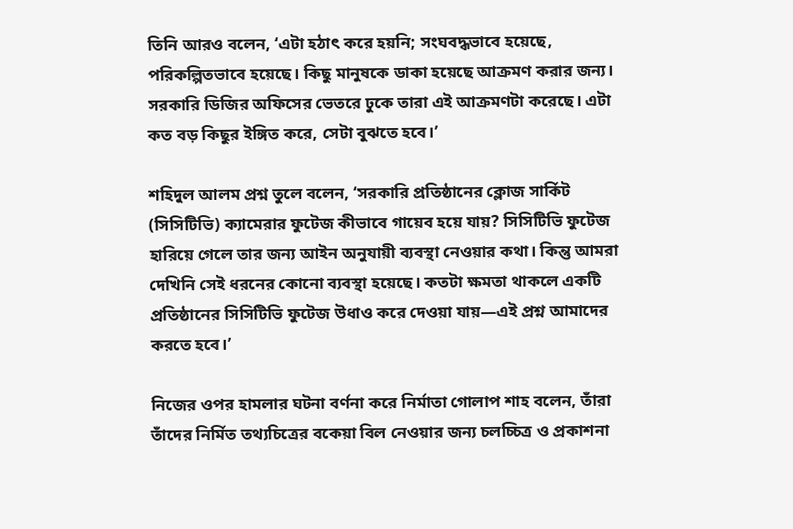তিনি আরও বলেন, ‘এটা হঠাৎ করে হয়নি; সংঘবদ্ধভাবে হয়েছে, পরিকল্পিতভাবে হয়েছে। কিছু মানুষকে ডাকা হয়েছে আক্রমণ করার জন্য। সরকারি ডিজির অফিসের ভেতরে ঢুকে তারা এই আক্রমণটা করেছে। এটা কত বড় কিছুর ইঙ্গিত করে, সেটা বুঝতে হবে।’

শহিদুল আলম প্রশ্ন তুলে বলেন, ‘সরকারি প্রতিষ্ঠানের ক্লোজ সার্কিট (সিসিটিভি) ক্যামেরার ফুটেজ কীভাবে গায়েব হয়ে যায়? সিসিটিভি ফুটেজ হারিয়ে গেলে তার জন্য আইন অনুযায়ী ব্যবস্থা নেওয়ার কথা। কিন্তু আমরা দেখিনি সেই ধরনের কোনো ব্যবস্থা হয়েছে। কতটা ক্ষমতা থাকলে একটি প্রতিষ্ঠানের সিসিটিভি ফুটেজ উধাও করে দেওয়া যায়—এই প্রশ্ন আমাদের করতে হবে।’

নিজের ওপর হামলার ঘটনা বর্ণনা করে নির্মাতা গোলাপ শাহ বলেন, তাঁরা তাঁদের নির্মিত তথ্যচিত্রের বকেয়া বিল নেওয়ার জন্য চলচ্চিত্র ও প্রকাশনা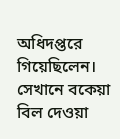অধিদপ্তরে গিয়েছিলেন। সেখানে বকেয়া বিল দেওয়া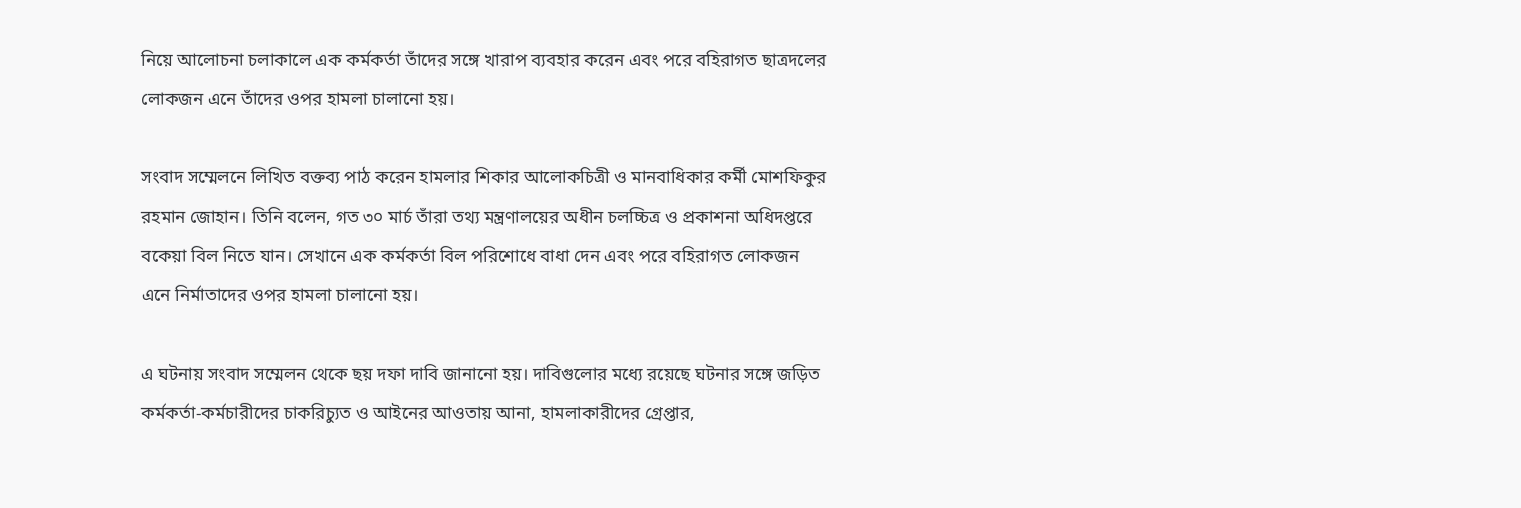নিয়ে আলোচনা চলাকালে এক কর্মকর্তা তাঁদের সঙ্গে খারাপ ব্যবহার করেন এবং পরে বহিরাগত ছাত্রদলের লোকজন এনে তাঁদের ওপর হামলা চালানো হয়।

সংবাদ সম্মেলনে লিখিত বক্তব্য পাঠ করেন হামলার শিকার আলোকচিত্রী ও মানবাধিকার কর্মী মোশফিকুর রহমান জোহান। তিনি বলেন, গত ৩০ মার্চ তাঁরা তথ্য মন্ত্রণালয়ের অধীন চলচ্চিত্র ও প্রকাশনা অধিদপ্তরে বকেয়া বিল নিতে যান। সেখানে এক কর্মকর্তা বিল পরিশোধে বাধা দেন এবং পরে বহিরাগত লোকজন এনে নির্মাতাদের ওপর হামলা চালানো হয়।

এ ঘটনায় সংবাদ সম্মেলন থেকে ছয় দফা দাবি জানানো হয়। দাবিগুলোর মধ্যে রয়েছে ঘটনার সঙ্গে জড়িত কর্মকর্তা-কর্মচারীদের চাকরিচ্যুত ও আইনের আওতায় আনা, হামলাকারীদের গ্রেপ্তার,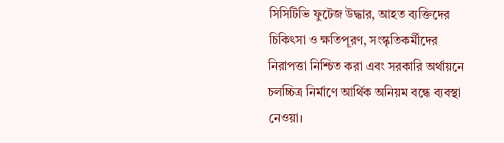সিসিটিভি ফুটেজ উদ্ধার, আহত ব্যক্তিদের চিকিৎসা ও ক্ষতিপূরণ, সংস্কৃতিকর্মীদের নিরাপত্তা নিশ্চিত করা এবং সরকারি অর্থায়নে চলচ্চিত্র নির্মাণে আর্থিক অনিয়ম বন্ধে ব্যবস্থা নেওয়া।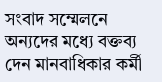সংবাদ সম্মেলনে অন্যদের মধ্যে বক্তব্য দেন মানবাধিকার কর্মী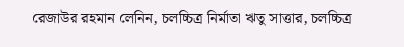রেজাউর রহমান লেনিন, চলচ্চিত্র নির্মাতা ঋতু সাত্তার, চলচ্চিত্র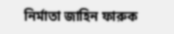নির্মাতা জাহিন ফারুক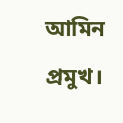আমিন প্রমুখ।